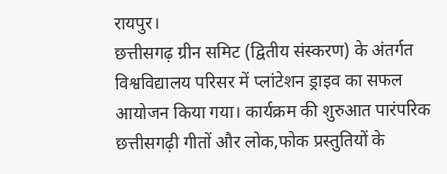रायपुर।
छत्तीसगढ़ ग्रीन समिट (द्वितीय संस्करण) के अंतर्गत विश्वविद्यालय परिसर में प्लांटेशन ड्राइव का सफल आयोजन किया गया। कार्यक्रम की शुरुआत पारंपरिक छत्तीसगढ़ी गीतों और लोक,फोक प्रस्तुतियों के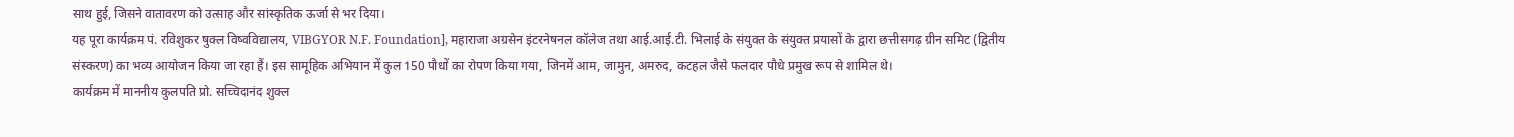साथ हुई, जिसने वातावरण को उत्साह और सांस्कृतिक ऊर्जा से भर दिया।
यह पूरा कार्यक्रम पं. रविशुकर षुक्ल विष्वविद्यालय, VIBGYOR N.F. Foundation], महाराजा अग्रसेन इंटरनेषनल कॉलेज तथा आई.आई.टी. भिलाई के संयुक्त के संयुक्त प्रयासों के द्वारा छत्तीसगढ़ ग्रीन समिट (द्वितीय संस्करण) का भव्य आयोजन किया जा रहा हैं। इस सामूहिक अभियान में कुल 150 पौधों का रोपण किया गया, जिनमें आम, जामुन, अमरुद, कटहल जैसे फलदार पौधे प्रमुख रूप से शामिल थे।
कार्यक्रम में माननीय कुलपति प्रो. सच्चिदानंद शुक्ल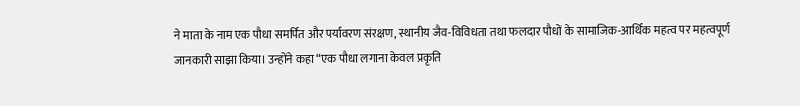ने माता के नाम एक पौधा समर्पित और पर्यावरण संरक्षण, स्थानीय जैव-विविधता तथा फलदार पौधों के सामाजिक-आर्थिक महत्व पर महत्वपूर्ण जानकारी साझा किया। उन्होंने कहा “एक पौधा लगाना केवल प्रकृति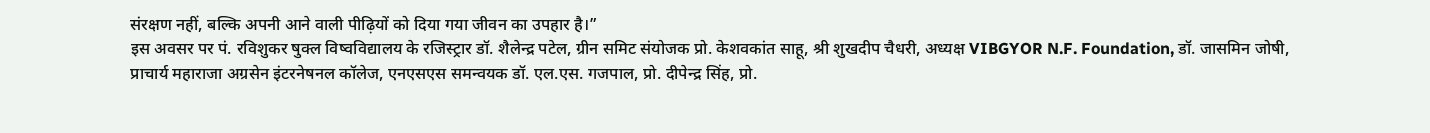संरक्षण नहीं, बल्कि अपनी आने वाली पीढ़ियों को दिया गया जीवन का उपहार है।”
इस अवसर पर पं. रविशुकर षुक्ल विष्वविद्यालय के रजिस्ट्रार डॉ. शैलेन्द्र पटेल, ग्रीन समिट संयोजक प्रो. केशवकांत साहू, श्री शुखदीप चैधरी, अध्यक्ष VIBGYOR N.F. Foundation, डॉ. जासमिन जोषी, प्राचार्य महाराजा अग्रसेन इंटरनेषनल कॉलेज, एनएसएस समन्वयक डॉ. एल.एस. गजपाल, प्रो. दीपेन्द्र सिंह, प्रो.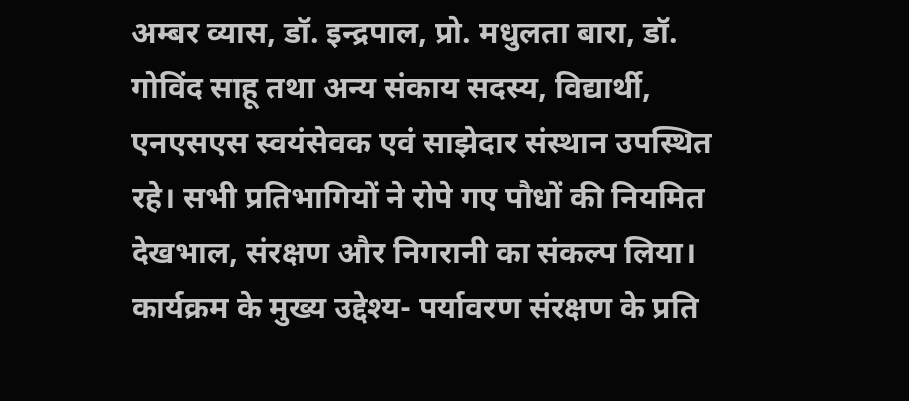अम्बर व्यास, डॉ. इन्द्रपाल, प्रो. मधुलता बारा, डॉ. गोविंद साहू तथा अन्य संकाय सदस्य, विद्यार्थी, एनएसएस स्वयंसेवक एवं साझेदार संस्थान उपस्थित रहे। सभी प्रतिभागियों ने रोपे गए पौधों की नियमित देखभाल, संरक्षण और निगरानी का संकल्प लिया।
कार्यक्रम के मुख्य उद्देश्य- पर्यावरण संरक्षण के प्रति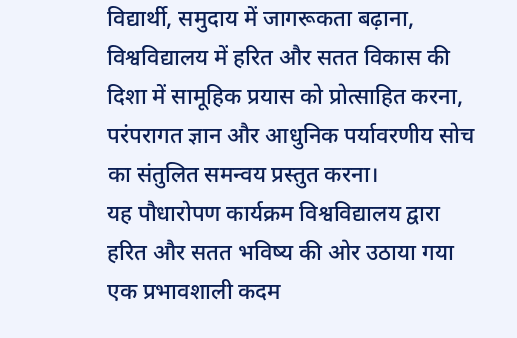विद्यार्थी, समुदाय में जागरूकता बढ़ाना, विश्वविद्यालय में हरित और सतत विकास की दिशा में सामूहिक प्रयास को प्रोत्साहित करना, परंपरागत ज्ञान और आधुनिक पर्यावरणीय सोच का संतुलित समन्वय प्रस्तुत करना।
यह पौधारोपण कार्यक्रम विश्वविद्यालय द्वारा हरित और सतत भविष्य की ओर उठाया गया एक प्रभावशाली कदम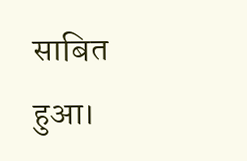साबित हुआ।